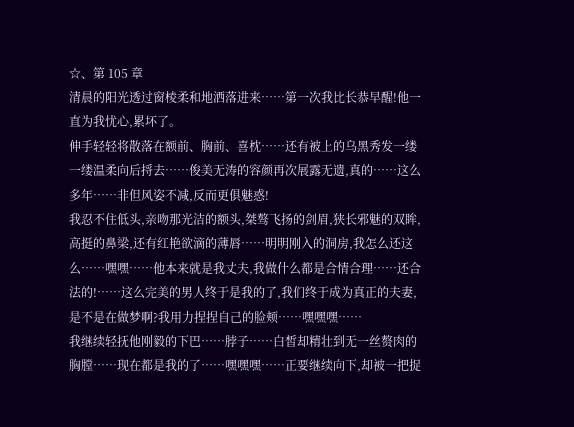☆、第 105 章
清晨的阳光透过窗棱柔和地洒落进来……第一次我比长恭早醒!他一直为我忧心,累坏了。
伸手轻轻将散落在额前、胸前、喜枕……还有被上的乌黑秀发一缕一缕温柔向后捋去……俊美无涛的容颜再次展露无遗,真的……这么多年……非但风姿不减,反而更俱魅惑!
我忍不住低头,亲吻那光洁的额头,桀骜飞扬的剑眉,狭长邪魅的双眸,高挺的鼻梁,还有红艳欲滴的薄唇……明明刚入的洞房,我怎么还这么……嘿嘿……他本来就是我丈夫,我做什么都是合情合理……还合法的!……这么完美的男人终于是我的了,我们终于成为真正的夫妻,是不是在做梦啊?我用力捏捏自己的脸颊……嘿嘿嘿……
我继续轻抚他刚毅的下巴……脖子……白皙却精壮到无一丝赘肉的胸膛……现在都是我的了……嘿嘿嘿……正要继续向下,却被一把捉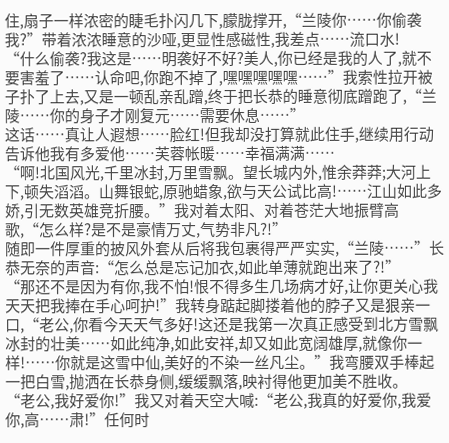住,扇子一样浓密的睫毛扑闪几下,朦胧撑开,“兰陵你……你偷袭我?”带着浓浓睡意的沙哑,更显性感磁性,我差点……流口水!
“什么偷袭?我这是……明袭好不好?美人,你已经是我的人了,就不要害羞了……认命吧,你跑不掉了,嘿嘿嘿嘿嘿……”我索性拉开被子扑了上去,又是一顿乱亲乱蹭,终于把长恭的睡意彻底蹭跑了,“兰陵……你的身子才刚复元……需要休息……”
这话……真让人遐想……脸红!但我却没打算就此住手,继续用行动告诉他我有多爱他……芙蓉帐暖……幸福满满……
“啊!北国风光,千里冰封,万里雪飘。望长城内外,惟余莽莽;大河上下,顿失滔滔。山舞银蛇,原驰蜡象,欲与天公试比高!……江山如此多娇,引无数英雄竞折腰。”我对着太阳、对着苍茫大地振臂高歌,“怎么样?是不是豪情万丈,气势非凡?!”
随即一件厚重的披风外套从后将我包裹得严严实实,“兰陵……”长恭无奈的声音:“怎么总是忘记加衣,如此单薄就跑出来了?!”
“那还不是因为有你,我不怕!恨不得多生几场病才好,让你更关心我天天把我捧在手心呵护!”我转身踮起脚搂着他的脖子又是狠亲一口,“老公,你看今天天气多好!这还是我第一次真正感受到北方雪飘冰封的壮美……如此纯净,如此安祥,却又如此宽阔雄厚,就像你一样!……你就是这雪中仙,美好的不染一丝凡尘。”我弯腰双手棒起一把白雪,抛洒在长恭身侧,缓缓飘落,映衬得他更加美不胜收。
“老公,我好爱你!”我又对着天空大喊:“老公,我真的好爱你,我爱你,高……肃!”任何时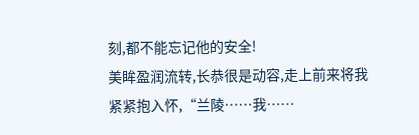刻,都不能忘记他的安全!
美眸盈润流转,长恭很是动容,走上前来将我紧紧抱入怀,“兰陵……我……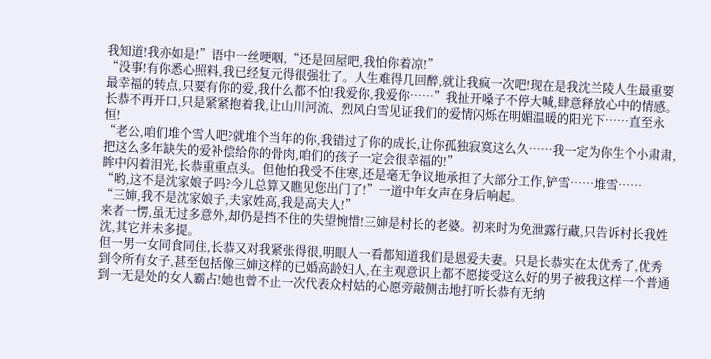我知道!我亦如是!”语中一丝哽咽,“还是回屋吧,我怕你着凉!”
“没事!有你悉心照料,我已经复元得很强壮了。人生难得几回醉,就让我疯一次吧!现在是我沈兰陵人生最重要最幸福的转点,只要有你的爱,我什么都不怕!我爱你,我爱你……”我扯开嗓子不停大喊,肆意释放心中的情感。
长恭不再开口,只是紧紧抱着我,让山川河流、烈风白雪见证我们的爱情闪烁在明媚温暖的阳光下……直至永恒!
“老公,咱们堆个雪人吧?就堆个当年的你,我错过了你的成长,让你孤独寂寞这么久……我一定为你生个小肃肃,把这么多年缺失的爱补偿给你的骨肉,咱们的孩子一定会很幸福的!”
眸中闪着泪光,长恭重重点头。但他怕我受不住寒,还是毫无争议地承担了大部分工作,铲雪……堆雪……
“哟,这不是沈家娘子吗?今儿总算又瞧见您出门了!”一道中年女声在身后响起。
“三婶,我不是沈家娘子,夫家姓高,我是高夫人!”
来者一愣,虽无过多意外,却仍是挡不住的失望惋惜!三婶是村长的老婆。初来时为免泄露行藏,只告诉村长我姓沈,其它并未多提。
但一男一女同食同住,长恭又对我紧张得很,明眼人一看都知道我们是恩爱夫妻。只是长恭实在太优秀了,优秀到令所有女子,甚至包括像三婶这样的已婚高龄妇人,在主观意识上都不愿接受这么好的男子被我这样一个普通到一无是处的女人霸占!她也曾不止一次代表众村姑的心愿旁敲侧击地打听长恭有无纳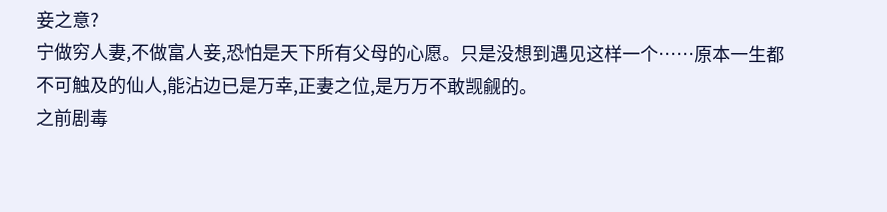妾之意?
宁做穷人妻,不做富人妾,恐怕是天下所有父母的心愿。只是没想到遇见这样一个……原本一生都不可触及的仙人,能沾边已是万幸,正妻之位,是万万不敢觊觎的。
之前剧毒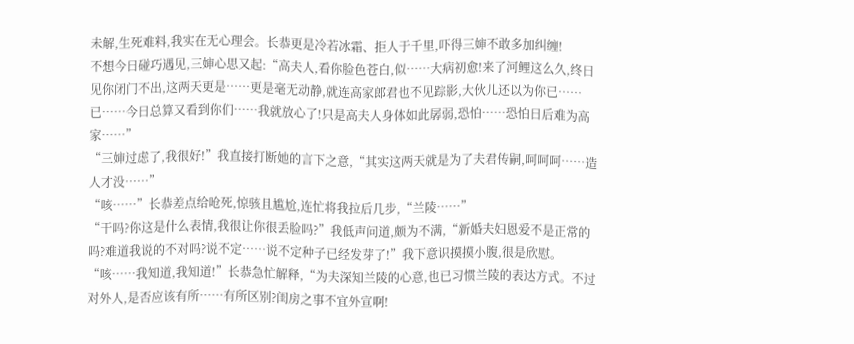未解,生死难料,我实在无心理会。长恭更是冷若冰霜、拒人于千里,吓得三婶不敢多加纠缠!
不想今日碰巧遇见,三婶心思又起:“高夫人,看你脸色苍白,似……大病初愈!来了河鲤这么久,终日见你闭门不出,这两天更是……更是毫无动静,就连高家郎君也不见踪影,大伙儿还以为你已……已……今日总算又看到你们……我就放心了!只是高夫人身体如此孱弱,恐怕……恐怕日后难为高家……”
“三婶过虑了,我很好!”我直接打断她的言下之意,“其实这两天就是为了夫君传嗣,呵呵呵……造人才没……”
“咳……”长恭差点给呛死,惊骇且尴尬,连忙将我拉后几步,“兰陵……”
“干吗?你这是什么表情,我很让你很丢脸吗?”我低声问道,颇为不满,“新婚夫妇恩爱不是正常的吗?难道我说的不对吗?说不定……说不定种子已经发芽了!”我下意识摸摸小腹,很是欣慰。
“咳……我知道,我知道!”长恭急忙解释,“为夫深知兰陵的心意,也已习惯兰陵的表达方式。不过对外人,是否应该有所……有所区别?闺房之事不宜外宣啊!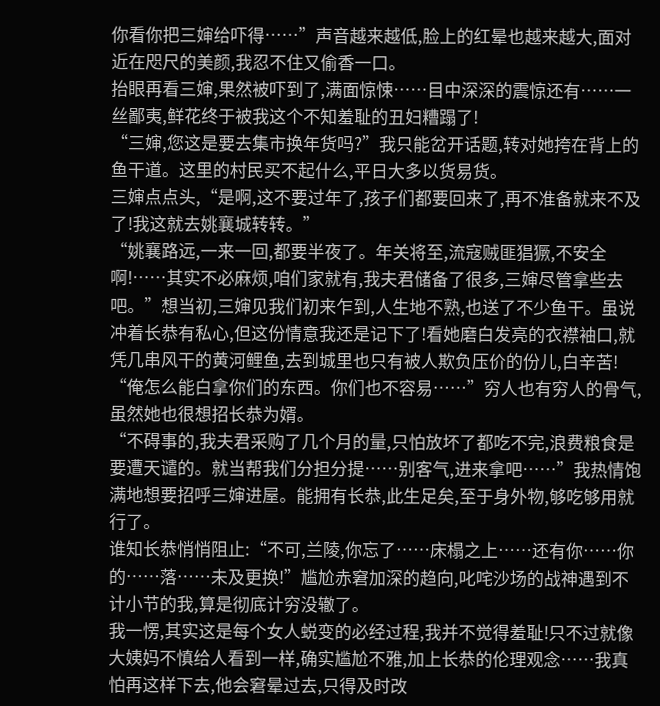你看你把三婶给吓得……”声音越来越低,脸上的红晕也越来越大,面对近在咫尺的美颜,我忍不住又偷香一口。
抬眼再看三婶,果然被吓到了,满面惊悚……目中深深的震惊还有……一丝鄙夷,鲜花终于被我这个不知羞耻的丑妇糟蹋了!
“三婶,您这是要去集市换年货吗?”我只能岔开话题,转对她挎在背上的鱼干道。这里的村民买不起什么,平日大多以货易货。
三婶点点头,“是啊,这不要过年了,孩子们都要回来了,再不准备就来不及了!我这就去姚襄城转转。”
“姚襄路远,一来一回,都要半夜了。年关将至,流寇贼匪猖獗,不安全啊!……其实不必麻烦,咱们家就有,我夫君储备了很多,三婶尽管拿些去吧。”想当初,三婶见我们初来乍到,人生地不熟,也送了不少鱼干。虽说冲着长恭有私心,但这份情意我还是记下了!看她磨白发亮的衣襟袖口,就凭几串风干的黄河鲤鱼,去到城里也只有被人欺负压价的份儿,白辛苦!
“俺怎么能白拿你们的东西。你们也不容易……”穷人也有穷人的骨气,虽然她也很想招长恭为婿。
“不碍事的,我夫君采购了几个月的量,只怕放坏了都吃不完,浪费粮食是要遭天谴的。就当帮我们分担分提……别客气,进来拿吧……”我热情饱满地想要招呼三婶进屋。能拥有长恭,此生足矣,至于身外物,够吃够用就行了。
谁知长恭悄悄阻止:“不可,兰陵,你忘了……床榻之上……还有你……你的……落……未及更换!”尴尬赤窘加深的趋向,叱咤沙场的战神遇到不计小节的我,算是彻底计穷没辙了。
我一愣,其实这是每个女人蜕变的必经过程,我并不觉得羞耻!只不过就像大姨妈不慎给人看到一样,确实尴尬不雅,加上长恭的伦理观念……我真怕再这样下去,他会窘晕过去,只得及时改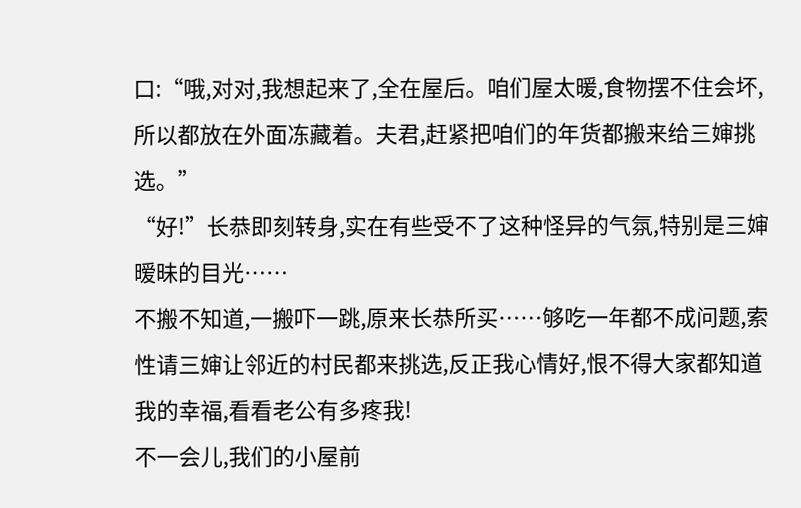口:“哦,对对,我想起来了,全在屋后。咱们屋太暖,食物摆不住会坏,所以都放在外面冻藏着。夫君,赶紧把咱们的年货都搬来给三婶挑选。”
“好!”长恭即刻转身,实在有些受不了这种怪异的气氛,特别是三婶暧昧的目光……
不搬不知道,一搬吓一跳,原来长恭所买……够吃一年都不成问题,索性请三婶让邻近的村民都来挑选,反正我心情好,恨不得大家都知道我的幸福,看看老公有多疼我!
不一会儿,我们的小屋前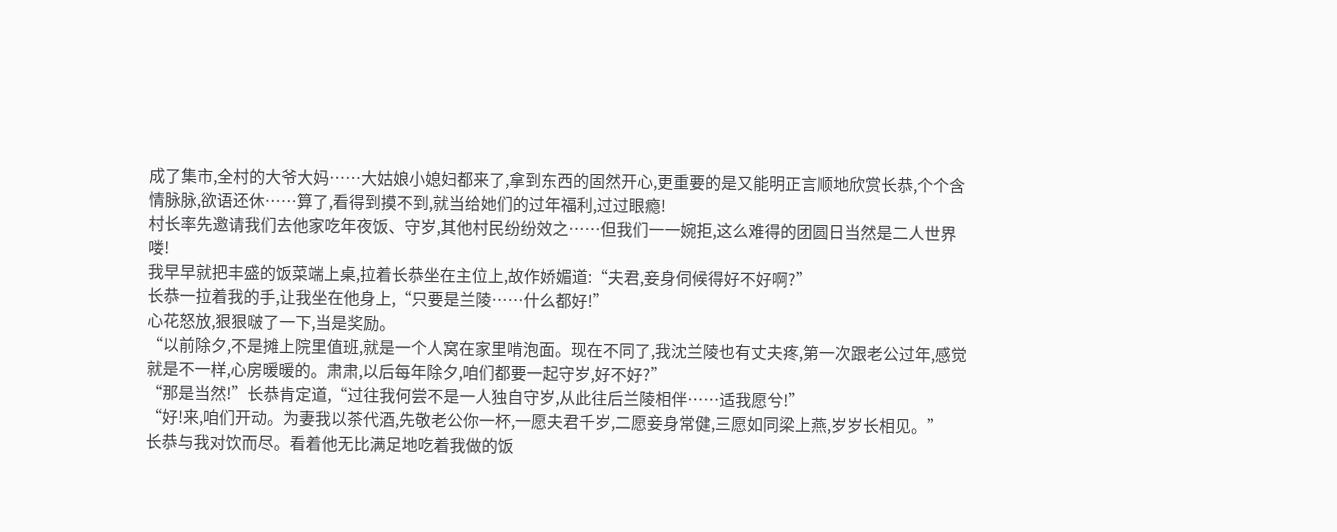成了集市,全村的大爷大妈……大姑娘小媳妇都来了,拿到东西的固然开心,更重要的是又能明正言顺地欣赏长恭,个个含情脉脉,欲语还休……算了,看得到摸不到,就当给她们的过年福利,过过眼瘾!
村长率先邀请我们去他家吃年夜饭、守岁,其他村民纷纷效之……但我们一一婉拒,这么难得的团圆日当然是二人世界喽!
我早早就把丰盛的饭菜端上桌,拉着长恭坐在主位上,故作娇媚道:“夫君,妾身伺候得好不好啊?”
长恭一拉着我的手,让我坐在他身上,“只要是兰陵……什么都好!”
心花怒放,狠狠啵了一下,当是奖励。
“以前除夕,不是摊上院里值班,就是一个人窝在家里啃泡面。现在不同了,我沈兰陵也有丈夫疼,第一次跟老公过年,感觉就是不一样,心房暖暖的。肃肃,以后每年除夕,咱们都要一起守岁,好不好?”
“那是当然!”长恭肯定道,“过往我何尝不是一人独自守岁,从此往后兰陵相伴……适我愿兮!”
“好!来,咱们开动。为妻我以茶代酒,先敬老公你一杯,一愿夫君千岁,二愿妾身常健,三愿如同梁上燕,岁岁长相见。”
长恭与我对饮而尽。看着他无比满足地吃着我做的饭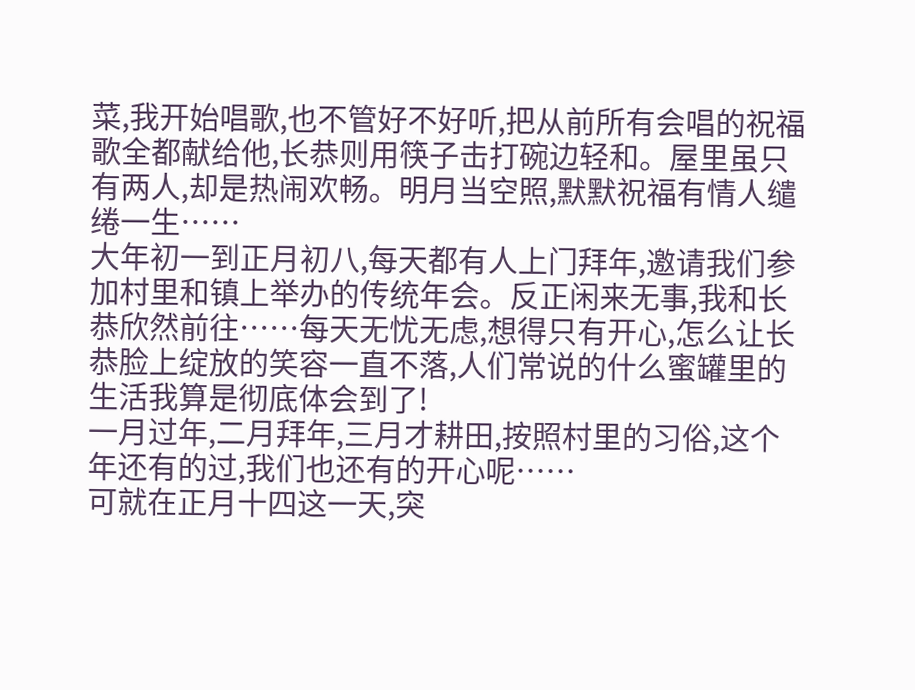菜,我开始唱歌,也不管好不好听,把从前所有会唱的祝福歌全都献给他,长恭则用筷子击打碗边轻和。屋里虽只有两人,却是热闹欢畅。明月当空照,默默祝福有情人缱绻一生……
大年初一到正月初八,每天都有人上门拜年,邀请我们参加村里和镇上举办的传统年会。反正闲来无事,我和长恭欣然前往……每天无忧无虑,想得只有开心,怎么让长恭脸上绽放的笑容一直不落,人们常说的什么蜜罐里的生活我算是彻底体会到了!
一月过年,二月拜年,三月才耕田,按照村里的习俗,这个年还有的过,我们也还有的开心呢……
可就在正月十四这一天,突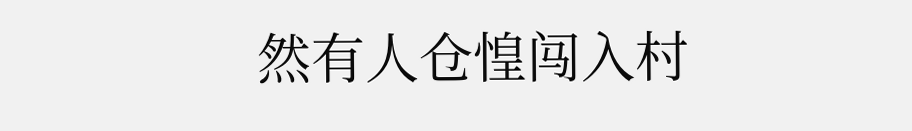然有人仓惶闯入村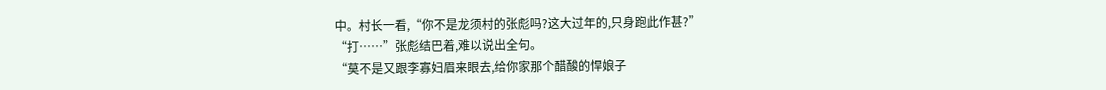中。村长一看,“你不是龙须村的张彪吗?这大过年的,只身跑此作甚?”
“打……”张彪结巴着,难以说出全句。
“莫不是又跟李寡妇眉来眼去,给你家那个醋酸的悍娘子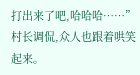打出来了吧,哈哈哈……”村长调侃,众人也跟着哄笑起来。